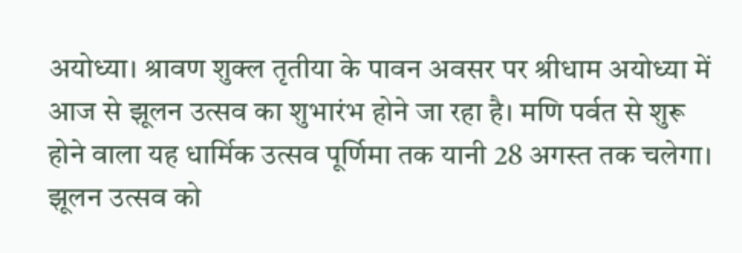अयोध्या। श्रावण शुक्ल तृतीया के पावन अवसर पर श्रीधाम अयोध्या में आज से झूलन उत्सव का शुभारंभ होने जा रहा है। मणि पर्वत से शुरू होने वाला यह धार्मिक उत्सव पूर्णिमा तक यानी 28 अगस्त तक चलेगा। झूलन उत्सव को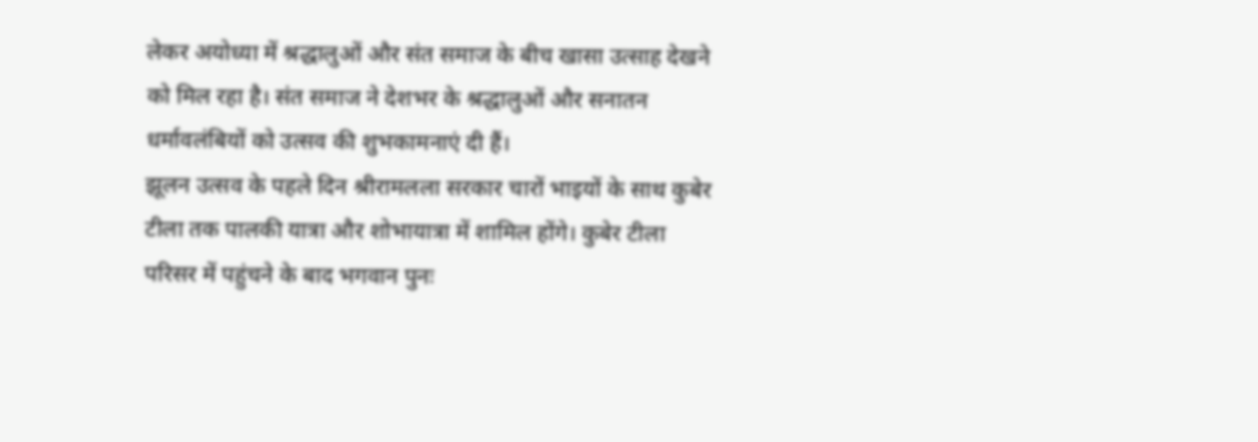लेकर अयोध्या में श्रद्धालुओं और संत समाज के बीच खासा उत्साह देखने को मिल रहा है। संत समाज ने देशभर के श्रद्धालुओं और सनातन धर्मावलंबियों को उत्सव की शुभकामनाएं दी हैं।
झूलन उत्सव के पहले दिन श्रीरामलला सरकार चारों भाइयों के साथ कुबेर टीला तक पालकी यात्रा और शोभायात्रा में शामिल होंगे। कुबेर टीला परिसर में पहुंचने के बाद भगवान पुनः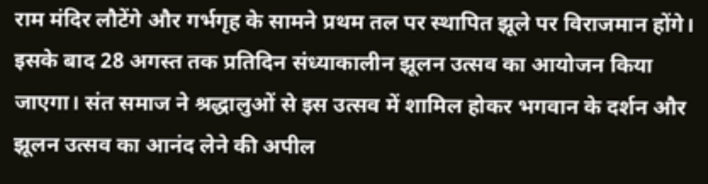राम मंदिर लौटेंगे और गर्भगृह के सामने प्रथम तल पर स्थापित झूले पर विराजमान होंगे। इसके बाद 28 अगस्त तक प्रतिदिन संध्याकालीन झूलन उत्सव का आयोजन किया जाएगा। संत समाज ने श्रद्धालुओं से इस उत्सव में शामिल होकर भगवान के दर्शन और झूलन उत्सव का आनंद लेने की अपील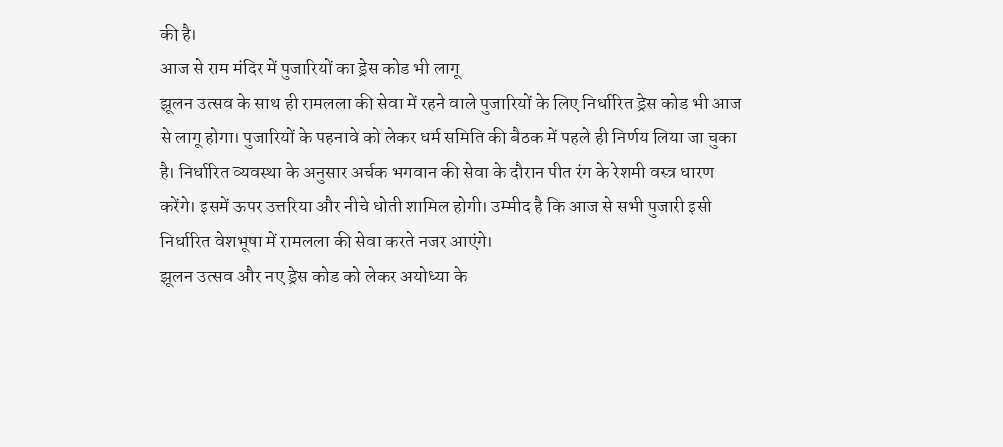की है।
आज से राम मंदिर में पुजारियों का ड्रेस कोड भी लागू
झूलन उत्सव के साथ ही रामलला की सेवा में रहने वाले पुजारियों के लिए निर्धारित ड्रेस कोड भी आज से लागू होगा। पुजारियों के पहनावे को लेकर धर्म समिति की बैठक में पहले ही निर्णय लिया जा चुका है। निर्धारित व्यवस्था के अनुसार अर्चक भगवान की सेवा के दौरान पीत रंग के रेशमी वस्त्र धारण करेंगे। इसमें ऊपर उत्तरिया और नीचे धोती शामिल होगी। उम्मीद है कि आज से सभी पुजारी इसी निर्धारित वेशभूषा में रामलला की सेवा करते नजर आएंगे।
झूलन उत्सव और नए ड्रेस कोड को लेकर अयोध्या के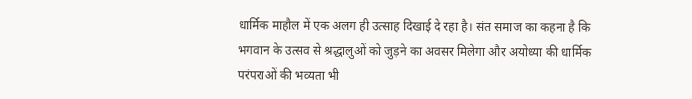धार्मिक माहौल में एक अलग ही उत्साह दिखाई दे रहा है। संत समाज का कहना है कि भगवान के उत्सव से श्रद्धालुओं को जुड़ने का अवसर मिलेगा और अयोध्या की धार्मिक परंपराओं की भव्यता भी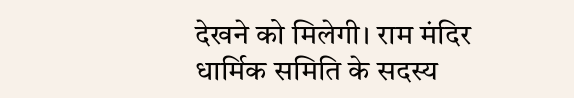देखने को मिलेगी। राम मंदिर धार्मिक समिति के सदस्य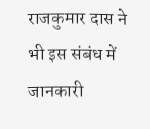राजकुमार दास ने भी इस संबंध में जानकारी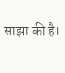साझा की है।